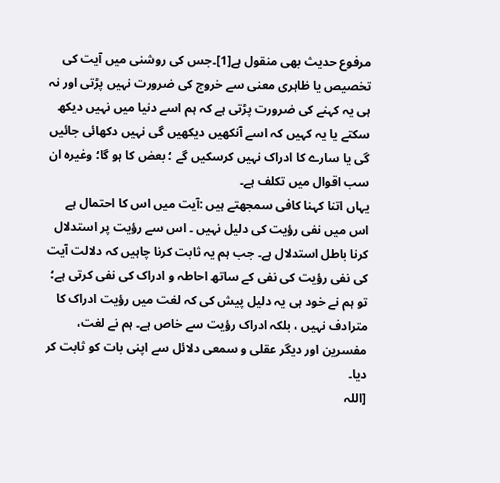مرفوع حدیث بھی منقول ہے[1]۔جس کی روشنی میں آیت کی تخصیص یا ظاہری معنی سے خروج کی ضرورت نہیں پڑتی اور نہ ہی یہ کہنے کی ضرورت پڑتی ہے کہ ہم اسے دنیا میں نہیں دیکھ سکتے یا یہ کہیں کہ اسے آنکھیں دیکھیں گی نہیں دکھائی جائیں گی یا سارے کا ادراک نہیں کرسکیں گے ؛ بعض کا ہو گا؛ وغیرہ ان سب اقوال میں تکلف ہے۔
یہاں اتنا کہنا کافی سمجھتے ہیں :آیت میں اس کا احتمال ہے اس میں نفی رؤیت کی دلیل نہیں ۔ اس سے رؤیت پر استدلال کرنا باطل استدلال ہے۔ جب ہم یہ ثابت کرنا چاہیں کہ دلالت آیت کی نفی رؤیت کی نفی کے ساتھ احاطہ و ادراک کی نفی کرتی ہے؛ تو ہم نے خود ہی یہ دلیل پیش کی کہ لغت میں رؤیت ادراک کا مترادف نہیں ، بلکہ ادراک رؤیت سے خاص ہے۔ ہم نے لغت، مفسرین اور دیگر عقلی و سمعی دلائل سے اپنی بات کو ثابت کر دیا۔
[اللہ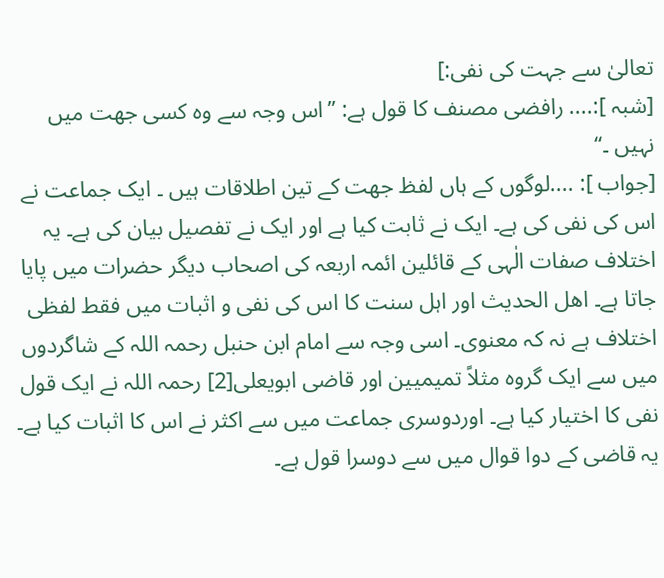تعالیٰ سے جہت کی نفی:]
[شبہ ]:.... رافضی مصنف کا قول ہے: ’’اس وجہ سے وہ کسی جھت میں نہیں ۔‘‘
[جواب ]: ....لوگوں کے ہاں لفظ جھت کے تین اطلاقات ہیں ۔ ایک جماعت نے اس کی نفی کی ہے۔ ایک نے ثابت کیا ہے اور ایک نے تفصیل بیان کی ہے۔ یہ اختلاف صفات الٰہی کے قائلین ائمہ اربعہ کی اصحاب دیگر حضرات میں پایا جاتا ہے۔ اھل الحدیث اور اہل سنت کا اس کی نفی و اثبات میں فقط لفظی اختلاف ہے نہ کہ معنوی۔ اسی وجہ سے امام ابن حنبل رحمہ اللہ کے شاگردوں میں سے ایک گروہ مثلاً تمیمیین اور قاضی ابویعلی[2] رحمہ اللہ نے ایک قول نفی کا اختیار کیا ہے۔ اوردوسری جماعت میں سے اکثر نے اس کا اثبات کیا ہے۔ یہ قاضی کے دوا قوال میں سے دوسرا قول ہے۔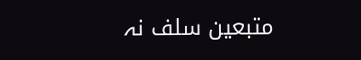متبعین سلف نہ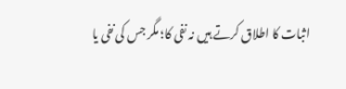اثبات کا اطلاق کرتے ہیں نہ نفی کا؛ مگر جس کی نفی یا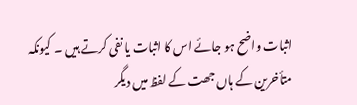اثبات واضح ہو جائے اس کا اثبات یا نفی کرتے ہیں ۔ کیونکہ متأخرین کے ہاں جھت کے لفظ میں دیگر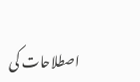اصطلاحات کی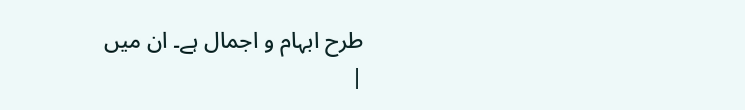طرح ابہام و اجمال ہے۔ ان میں
|